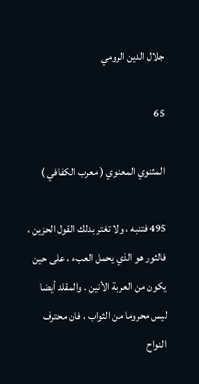جلال الدين الرومي

65

المثنوي المعنوي ( معرب الكفافي )

495 فتنبه ، ولا تغتر بدلك القول الحزين ، فالثور هو الذي يحمل العبء ، على حين يكون من العربة الأنين . والمقلد أيضا ليس محروما من الثواب ، فان محترف النواح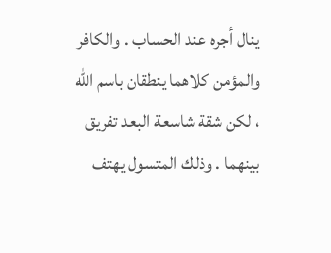ينال أجره عند الحساب . والكافر والمؤمن كلاهما ينطقان باسم الله ، لكن شقة شاسعة البعد تفريق بينهما . وذلك المتسول يهتف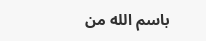باسم الله من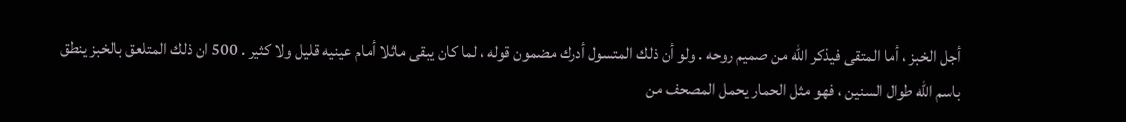أجل الخبز ، أما المتقى فيذكر الله من صميم روحه . ولو أن ذلك المتسول أدرك مضمون قوله ، لما كان يبقى ماثلا أمام عينيه قليل ولا كثير . 500 ان ذلك المتلعق بالخبز ينطق باسم الله طوال السنين ، فهو مثل الحمار يحمل المصحف من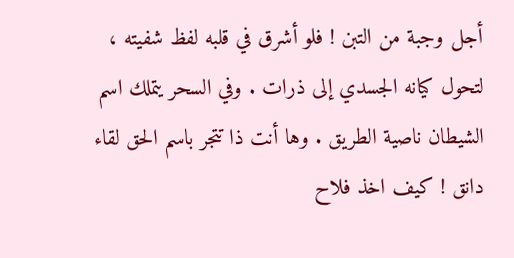أجل وجبة من التبن ! فلو أشرق في قلبه لفظ شفيته ، لتحول كيانه الجسدي إلى ذرات . وفي السحر يتملك اسم الشيطان ناصية الطريق . وها أنت ذا تتجر باسم الحق لقاء دانق ! كيف اخذ فلاح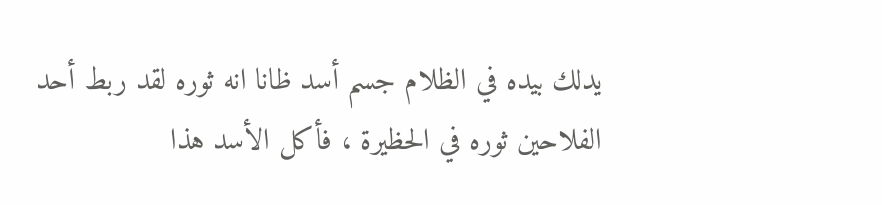يدلك بيده في الظلام جسم أسد ظانا انه ثوره لقد ربط أحد الفلاحين ثوره في الحظيرة ، فأكل الأسد هذا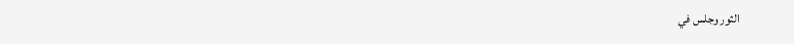الثور وجلس في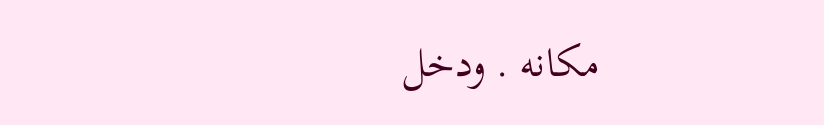مكانه . ودخل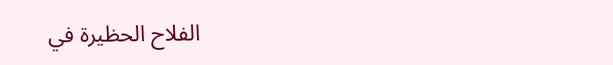الفلاح الحظيرة في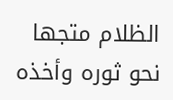الظلام متجها نحو ثوره وأخذه